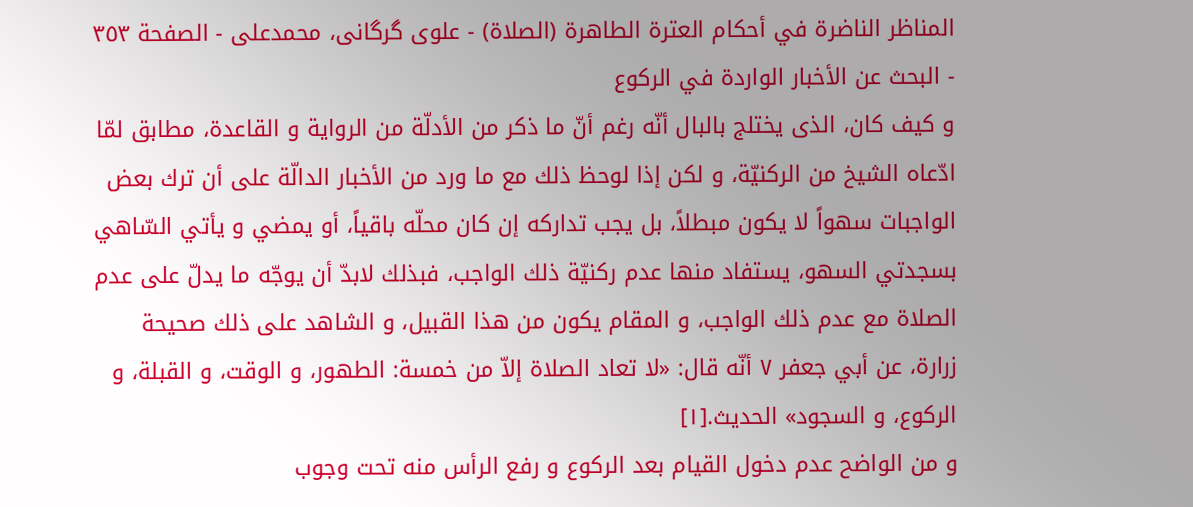المناظر الناضرة في أحکام العترة الطاهرة (الصلاة) - علوی گرگانی، محمدعلی - الصفحة ٣٥٣ - البحث عن الأخبار الواردة في الركوع
و كيف كان، الذى يختلج بالبال أنّه رغم أنّ ما ذكر من الأدلّة من الرواية و القاعدة، مطابق لمّا ادّعاه الشيخ من الركنيّة، و لكن إذا لوحظ ذلك مع ما ورد من الأخبار الدالّة على أن ترك بعض الواجبات سهواً لا يكون مبطلاً، بل يجب تداركه إن كان محلّه باقياً، أو يمضي و يأتي السّاهي بسجدتي السهو، يستفاد منها عدم ركنيّة ذلك الواجب، فبذلك لابدّ أن يوجّه ما يدلّ على عدم الصلاة مع عدم ذلك الواجب، و المقام يكون من هذا القبيل، و الشاهد على ذلك صحيحة زرارة، عن أبي جعفر ٧ أنّه قال: «لا تعاد الصلاة إلاّ من خمسة: الطهور، و الوقت، و القبلة، و الركوع، و السجود» الحديث.[١]
و من الواضح عدم دخول القيام بعد الركوع و رفع الرأس منه تحت وجوب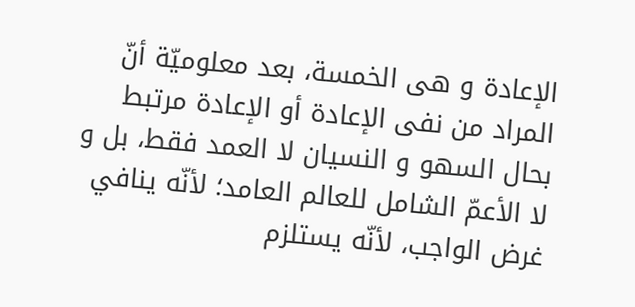الإعادة و هى الخمسة، بعد معلوميّة أنّ المراد من نفى الإعادة أو الإعادة مرتبط بحال السهو و النسيان لا العمد فقط، بل و لا الأعمّ الشامل للعالم العامد؛ لأنّه ينافي غرض الواجب، لأنّه يستلزم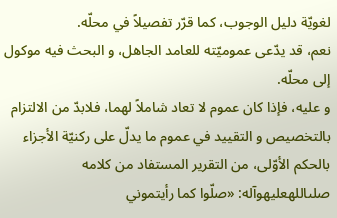لغويّة دليل الوجوب، كما قرّر تفصيلاً في محلّه.
نعم، قد يدّعى عموميّته للعامد الجاهل، و البحث فيه موكول إلى محلّه.
و عليه، فإذا كان عموم لا تعاد شاملاً لهما، فلابدّ من الالتزام بالتخصيص و التقييد في عموم ما يدلّ على ركنيّة الأجزاء بالحكم الأوّلى، من التقرير المستفاد من كلامه صلىاللهعليهوآله: «صلّوا كما رأيتموني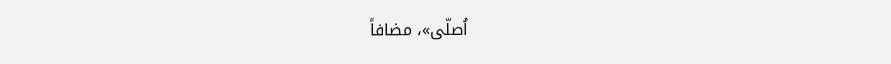اُصلّى»، مضافاً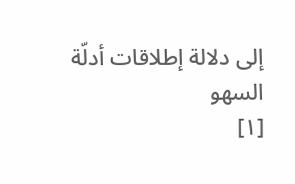إلى دلالة إطلاقات أدلّة السهو
[١]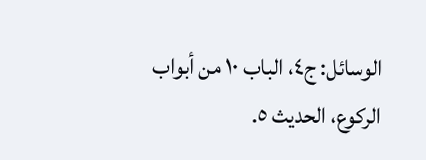الوسائل: ج٤، الباب ١٠ من أبواب الركوع، الحديث ٥.